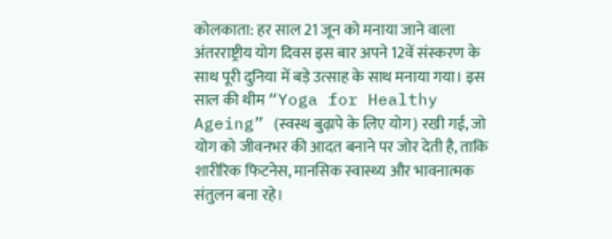कोलकाता: हर साल 21 जून को मनाया जाने वाला अंतरराष्ट्रीय योग दिवस इस बार अपने 12वें संस्करण के साथ पूरी दुनिया में बड़े उत्साह के साथ मनाया गया। इस साल की थीम “Yoga for Healthy Ageing” (स्वस्थ बुढ़ापे के लिए योग) रखी गई, जो योग को जीवनभर की आदत बनाने पर जोर देती है, ताकि शारीरिक फिटनेस, मानसिक स्वास्थ्य और भावनात्मक संतुलन बना रहे।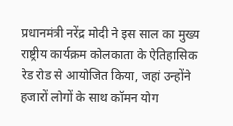प्रधानमंत्री नरेंद्र मोदी ने इस साल का मुख्य राष्ट्रीय कार्यक्रम कोलकाता के ऐतिहासिक रेड रोड से आयोजित किया, जहां उन्होंने हजारों लोगों के साथ कॉमन योग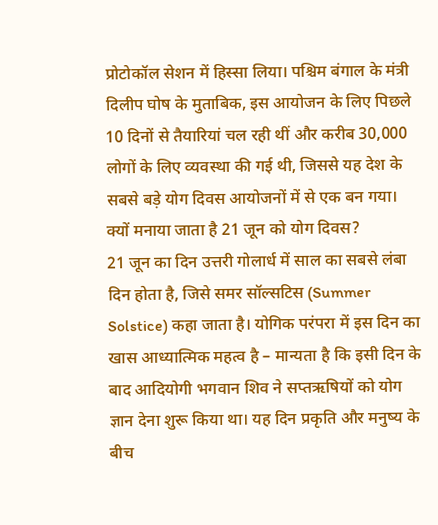प्रोटोकॉल सेशन में हिस्सा लिया। पश्चिम बंगाल के मंत्री दिलीप घोष के मुताबिक, इस आयोजन के लिए पिछले 10 दिनों से तैयारियां चल रही थीं और करीब 30,000 लोगों के लिए व्यवस्था की गई थी, जिससे यह देश के सबसे बड़े योग दिवस आयोजनों में से एक बन गया।
क्यों मनाया जाता है 21 जून को योग दिवस?
21 जून का दिन उत्तरी गोलार्ध में साल का सबसे लंबा दिन होता है, जिसे समर सॉल्सटिस (Summer Solstice) कहा जाता है। योगिक परंपरा में इस दिन का खास आध्यात्मिक महत्व है – मान्यता है कि इसी दिन के बाद आदियोगी भगवान शिव ने सप्तऋषियों को योग ज्ञान देना शुरू किया था। यह दिन प्रकृति और मनुष्य के बीच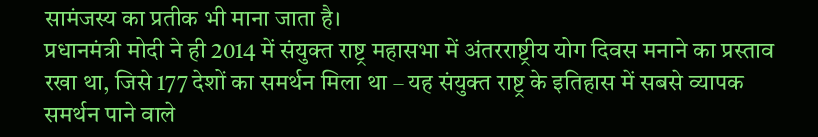सामंजस्य का प्रतीक भी माना जाता है।
प्रधानमंत्री मोदी ने ही 2014 में संयुक्त राष्ट्र महासभा में अंतरराष्ट्रीय योग दिवस मनाने का प्रस्ताव रखा था, जिसे 177 देशों का समर्थन मिला था – यह संयुक्त राष्ट्र के इतिहास में सबसे व्यापक समर्थन पाने वाले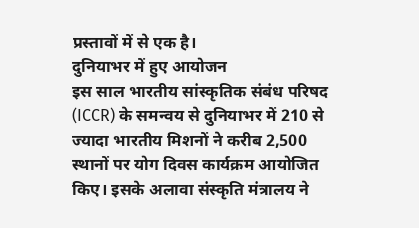प्रस्तावों में से एक है।
दुनियाभर में हुए आयोजन
इस साल भारतीय सांस्कृतिक संबंध परिषद (ICCR) के समन्वय से दुनियाभर में 210 से ज्यादा भारतीय मिशनों ने करीब 2,500 स्थानों पर योग दिवस कार्यक्रम आयोजित किए। इसके अलावा संस्कृति मंत्रालय ने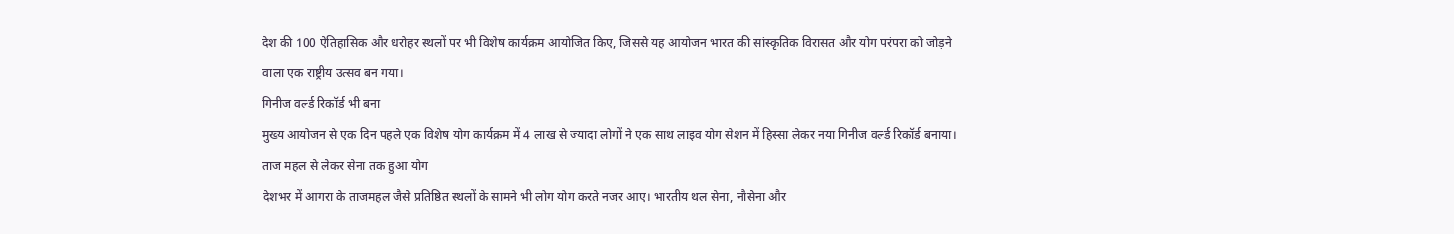देश की 100 ऐतिहासिक और धरोहर स्थलों पर भी विशेष कार्यक्रम आयोजित किए, जिससे यह आयोजन भारत की सांस्कृतिक विरासत और योग परंपरा को जोड़ने वाला एक राष्ट्रीय उत्सव बन गया।
गिनीज वर्ल्ड रिकॉर्ड भी बना
मुख्य आयोजन से एक दिन पहले एक विशेष योग कार्यक्रम में 4 लाख से ज्यादा लोगों ने एक साथ लाइव योग सेशन में हिस्सा लेकर नया गिनीज वर्ल्ड रिकॉर्ड बनाया।
ताज महल से लेकर सेना तक हुआ योग
देशभर में आगरा के ताजमहल जैसे प्रतिष्ठित स्थलों के सामने भी लोग योग करते नजर आए। भारतीय थल सेना, नौसेना और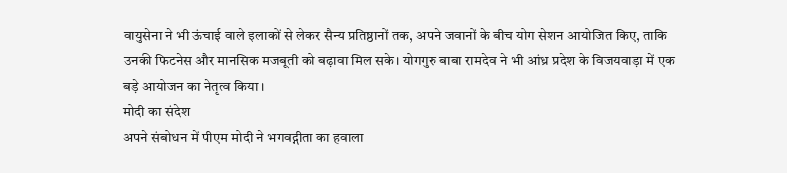वायुसेना ने भी ऊंचाई वाले इलाकों से लेकर सैन्य प्रतिष्ठानों तक, अपने जवानों के बीच योग सेशन आयोजित किए, ताकि उनकी फिटनेस और मानसिक मजबूती को बढ़ावा मिल सके। योगगुरु बाबा रामदेव ने भी आंध्र प्रदेश के विजयवाड़ा में एक बड़े आयोजन का नेतृत्व किया।
मोदी का संदेश
अपने संबोधन में पीएम मोदी ने भगवद्गीता का हवाला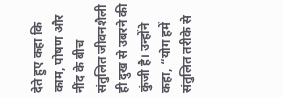देते हुए कहा कि काम, पोषण और नींद के बीच संतुलित जीवनशैली ही दुख से उबरने की कुंजी है। उन्होंने कहा, “योग हमें संतुलित तरीके से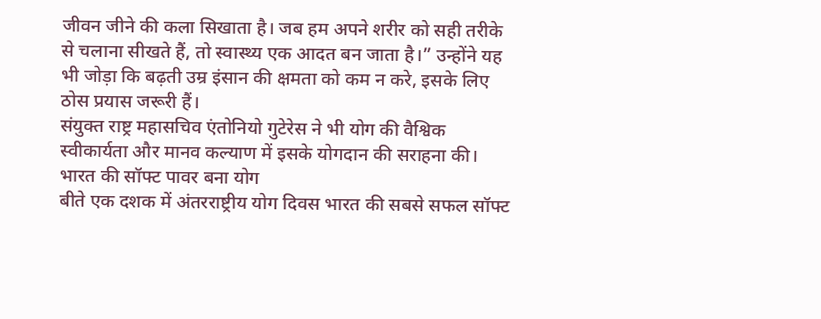जीवन जीने की कला सिखाता है। जब हम अपने शरीर को सही तरीके से चलाना सीखते हैं, तो स्वास्थ्य एक आदत बन जाता है।” उन्होंने यह भी जोड़ा कि बढ़ती उम्र इंसान की क्षमता को कम न करे, इसके लिए ठोस प्रयास जरूरी हैं।
संयुक्त राष्ट्र महासचिव एंतोनियो गुटेरेस ने भी योग की वैश्विक स्वीकार्यता और मानव कल्याण में इसके योगदान की सराहना की।
भारत की सॉफ्ट पावर बना योग
बीते एक दशक में अंतरराष्ट्रीय योग दिवस भारत की सबसे सफल सॉफ्ट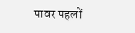पावर पहलों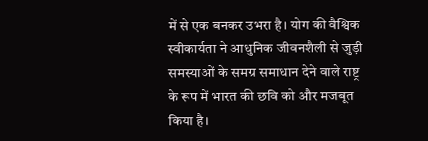में से एक बनकर उभरा है। योग की वैश्विक स्वीकार्यता ने आधुनिक जीवनशैली से जुड़ी समस्याओं के समग्र समाधान देने वाले राष्ट्र के रूप में भारत की छवि को और मजबूत किया है।